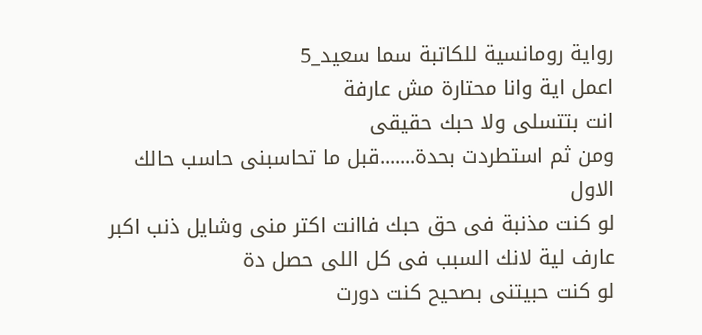رواية رومانسية للكاتبة سما سعيد_5
اعمل اية وانا محتارة مش عارفة
انت بتتسلى ولا حبك حقيقى
ومن ثم استطردت بحدة.......قبل ما تحاسبنى حاسب حالك الاول
لو كنت مذنبة فى حق حبك فاانت اكتر منى وشايل ذنب اكبر
عارف لية لانك السبب فى كل اللى حصل دة
لو كنت حبيتنى بصحيح كنت دورت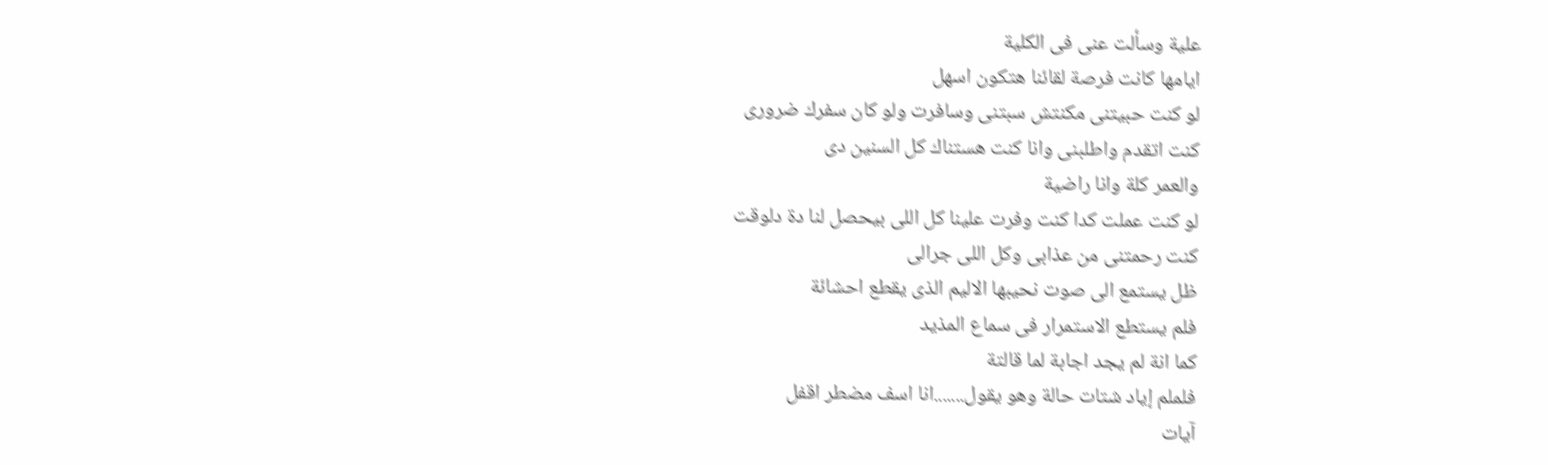علية وسألت عنى فى الكلية
ايامها كانت فرصة لقائنا هتكون اسهل
لو كنت حبيتنى مكنتش سبتنى وسافرت ولو كان سفرك ضرورى
كنت اتقدم واطلبنى وانا كنت هستناك كل السنين دى
والعمر كلة وانا راضية
لو كنت عملت كدا كنت وفرت علينا كل اللى بيحصل لنا دة دلوقت
كنت رحمتنى من عذابى وكل اللى جرالى
ظل يستمع الى صوت نحيبها الاليم الذى يقطع احشائة
فلم يستطع الاستمرار فى سماع المذيد
كما انة لم يجد اجابة لما قالتة
فلملم إياد شتات حالة وهو يقول.......انا اسف مضطر اقفل
آيات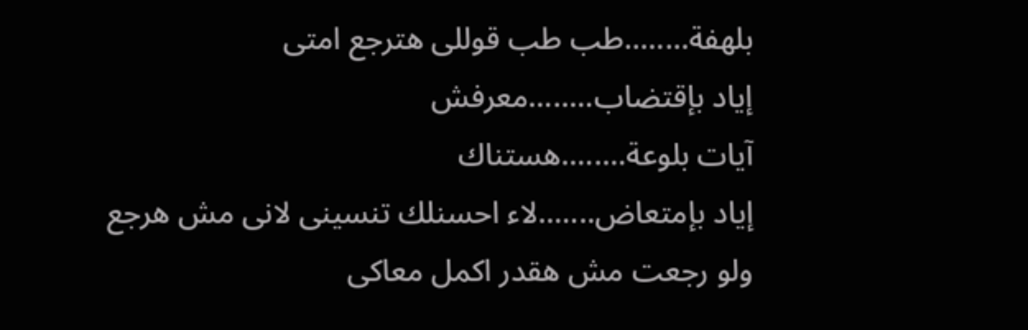بلهفة........طب طب قوللى هترجع امتى
إياد بإقتضاب........معرفش
آيات بلوعة........هستناك
إياد بإمتعاض.......لاء احسنلك تنسينى لانى مش هرجع
ولو رجعت مش هقدر اكمل معاكى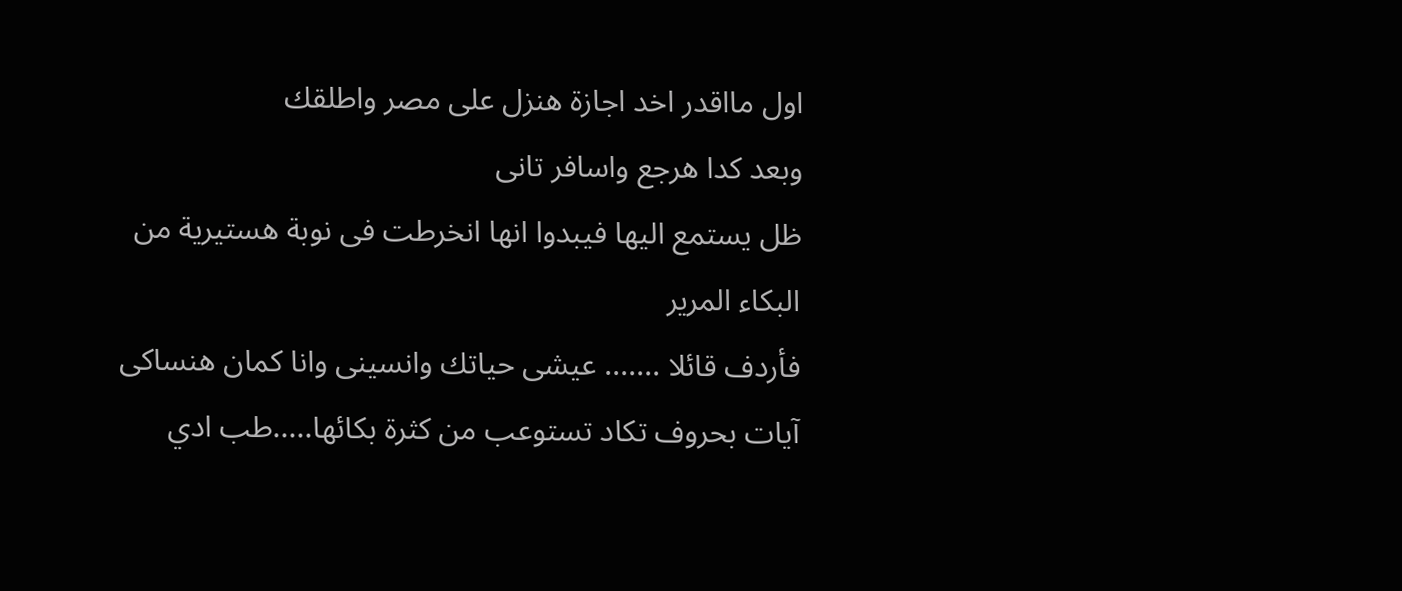اول مااقدر اخد اجازة هنزل على مصر واطلقك
وبعد كدا هرجع واسافر تانى
ظل يستمع اليها فيبدوا انها انخرطت فى نوبة هستيرية من البكاء المرير
فأردف قائلا ....... عيشى حياتك وانسينى وانا كمان هنساكى
آيات بحروف تكاد تستوعب من كثرة بكائها.....طب ادي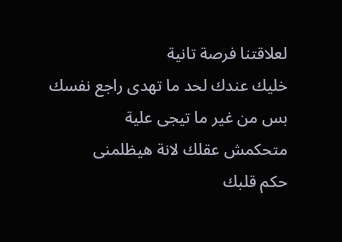لعلاقتنا فرصة تانية
خليك عندك لحد ما تهدى راجع نفسك بس من غير ما تيجى علية
متحكمش عقلك لانة هيظلمنى
حكم قلبك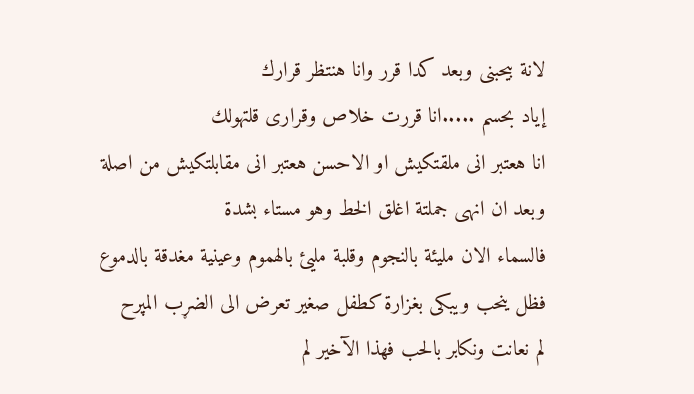لانة بيحبنى وبعد كدا قرر وانا هنتظر قرارك
إياد بحسم .....انا قررت خلاص وقرارى قلتهولك
انا هعتبر انى ملقتكيش او الاحسن هعتبر انى مقابلتكيش من اصلة
وبعد ان انهى جملتة اغلق الخط وهو مستاء بشدة
فالسماء الان مليئة بالنجوم وقلبة مليئ بالهموم وعينية مغدقة بالدموع
فظل ينحب ويبكى بغزارة كطفل صغير تعرض الى الضړب المپرح
لم نعانت ونكابر بالحب فهذا الآخير لم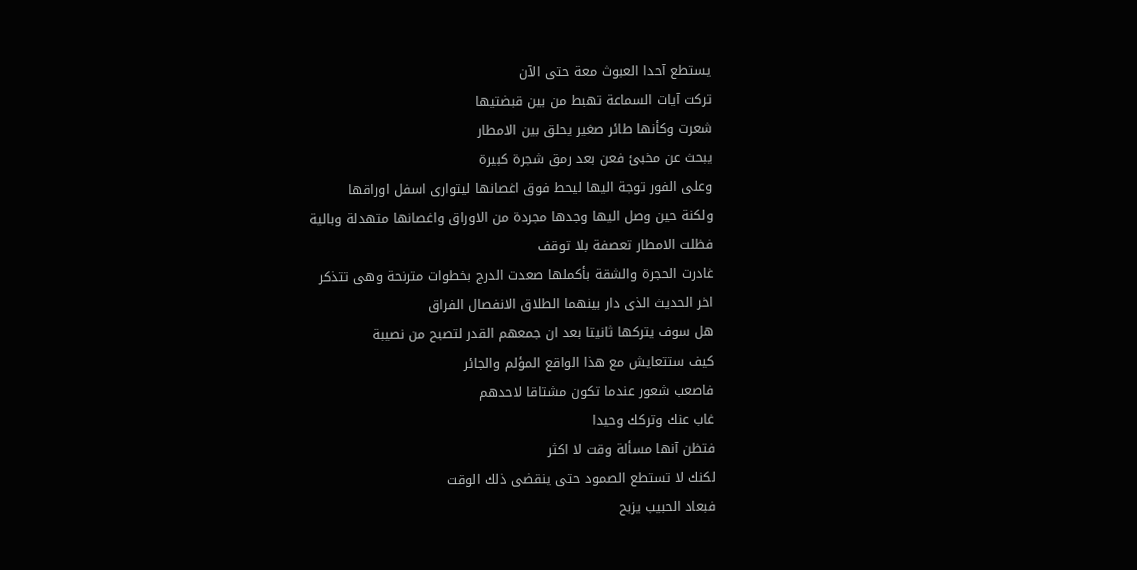يستطع آحدا العبوث معة حتى الآن
تركت آيات السماعة تهبط من بين قبضتيها
شعرت وكأنها طائر صغير يحلق بين الامطار
يبحث عن مخبئ فعن بعد رمق شجرة كبيرة
وعلى الفور توجة اليها ليحط فوق اغصانها ليتوارى اسفل اوراقها
ولكنة حين وصل اليها وجدها مجردة من الاوراق واغصانها متهدلة وبالية
فظلت الامطار تعصفة بلا توقف
غادرت الحجرة والشقة بأكملها صعدت الدرج بخطوات مترنحة وهى تتذكر
اخر الحديث الذى دار بينهما الطلاق الانفصال الفراق
هل سوف يتركها ثانيتا بعد ان جمعهم القدر لتصبح من نصيبة
كيف ستتعايش مع هذا الواقع المؤلم والجائر
فاصعب شعور عندما تكون مشتاقا لاحدهم
غاب عنك وتركك وحيدا
فتظن آنها مسألة وقت لا اكثر
لكنك لا تستطع الصمود حتى ينقضى ذلك الوقت
فبعاد الحبيب يزبح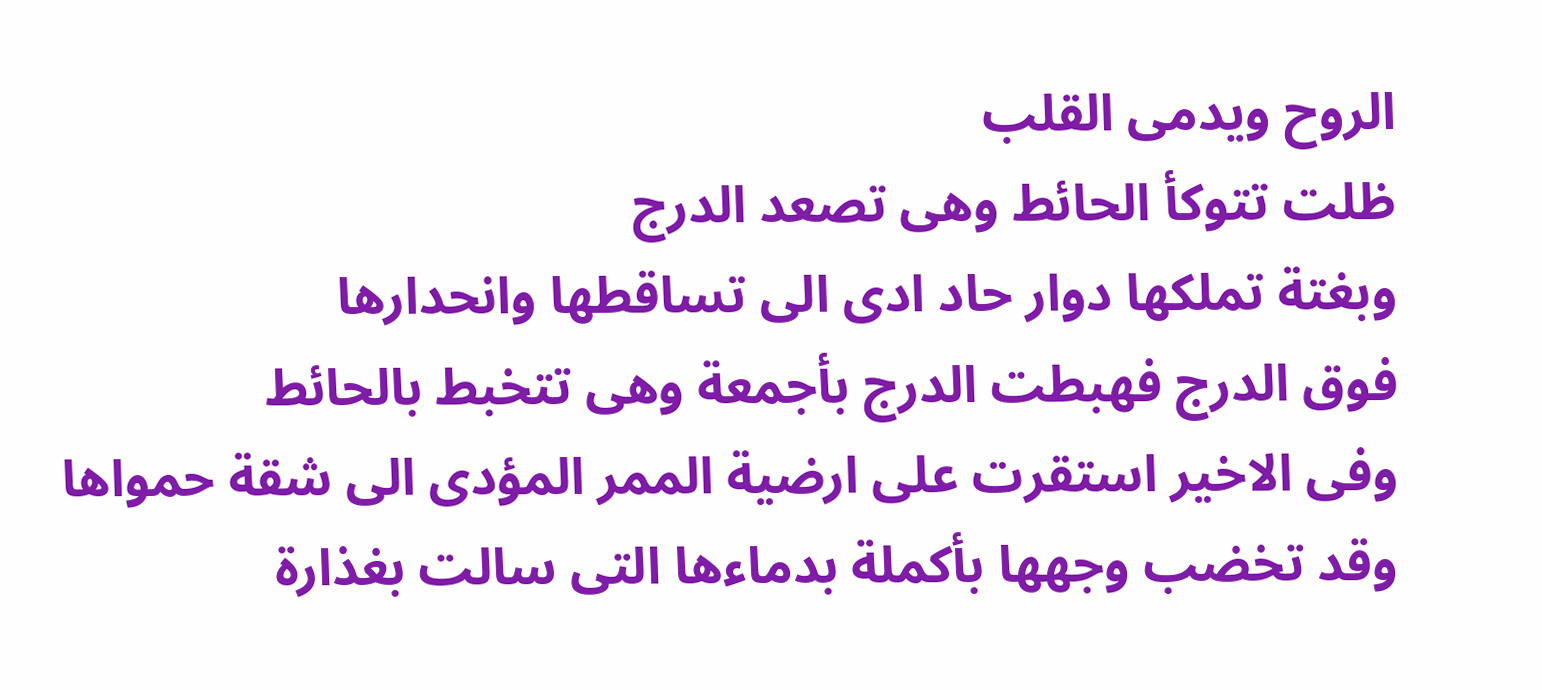الروح ويدمى القلب
ظلت تتوكأ الحائط وهى تصعد الدرج
وبغتة تملكها دوار حاد ادى الى تساقطها وانحدارها
فوق الدرج فهبطت الدرج بأجمعة وهى تتخبط بالحائط
وفى الاخير استقرت على ارضية الممر المؤدى الى شقة حمواها
وقد تخضب وجهها بأكملة بدماءها التى سالت بغذارة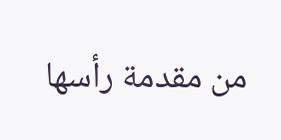من مقدمة رأسها